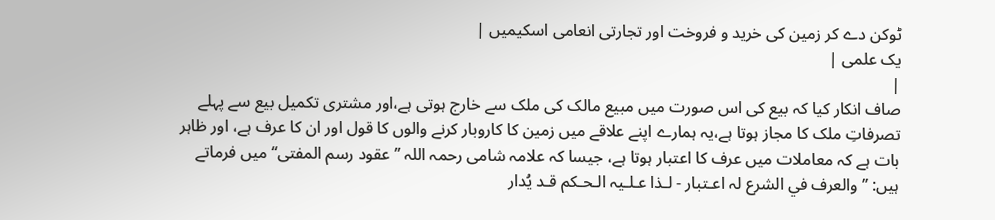ٹوکن دے کر زمین کی خرید و فروخت اور تجارتی انعامی اسکیمیں |
یک علمی |
|
صاف انکار کیا کہ بیع کی اس صورت میں مبیع مالک کی ملک سے خارج ہوتی ہے،اور مشتری تکمیل بیع سے پہلے تصرفاتِ ملک کا مجاز ہوتا ہے،یہ ہمارے اپنے علاقے میں زمین کا کاروبار کرنے والوں کا قول اور ان کا عرف ہے، اور ظاہر بات ہے کہ معاملات میں عرف کا اعتبار ہوتا ہے، جیسا کہ علامہ شامی رحمہ اللہ ’’عقود رسم المفتی‘‘ میں فرماتے ہیں: ’’ والعرف في الشرع لہ اعـتبار - لـذا عـلـیہ الـحـکم قـد یُدار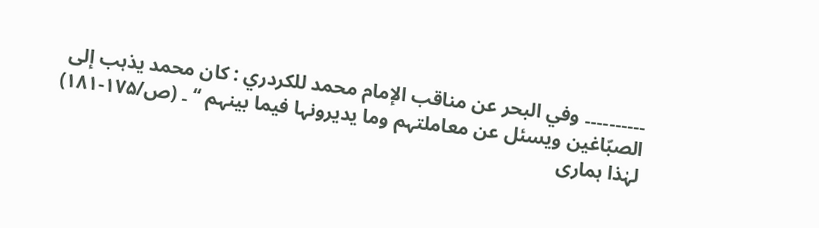۔۔۔۔۔۔۔۔۔۔ وفي البحر عن مناقب الإمام محمد للکردري : کان محمد یذہب إلی الصبّاغین ویسئل عن معاملتہم وما یدیرونہا فیما بینہم ‘‘ ۔ (ص/۱۷۵-۱۸۱) لہٰذا ہماری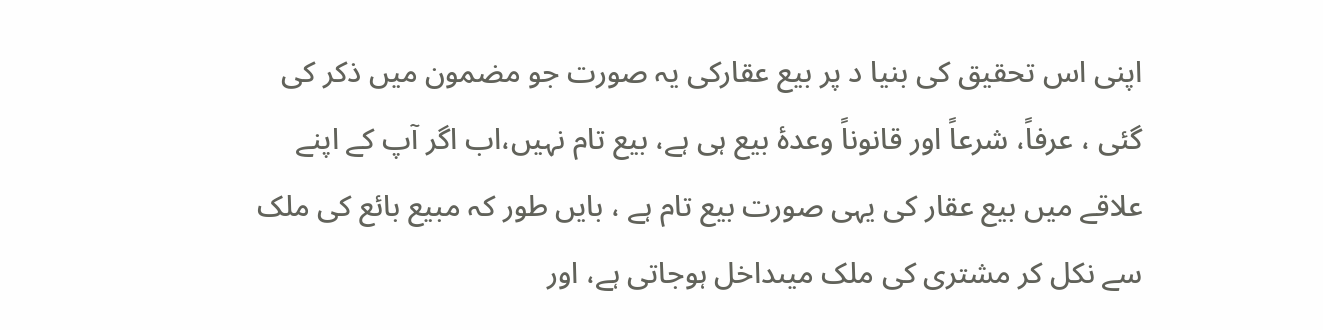اپنی اس تحقیق کی بنیا د پر بیع عقارکی یہ صورت جو مضمون میں ذکر کی گئی ، عرفاً، شرعاً اور قانوناً وعدۂ بیع ہی ہے، بیع تام نہیں،اب اگر آپ کے اپنے علاقے میں بیع عقار کی یہی صورت بیع تام ہے ، بایں طور کہ مبیع بائع کی ملک سے نکل کر مشتری کی ملک میںداخل ہوجاتی ہے، اور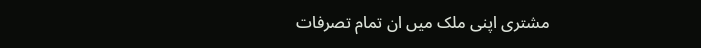مشتری اپنی ملک میں ان تمام تصرفات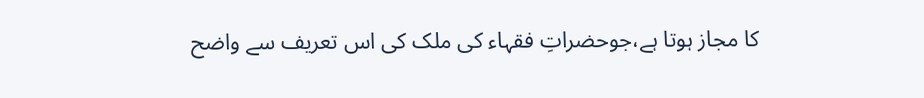کا مجاز ہوتا ہے،جوحضراتِ فقہاء کی ملک کی اس تعریف سے واضح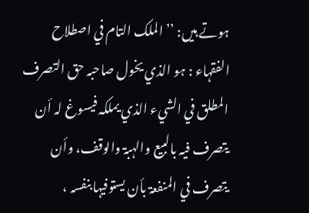ہوتے ہیں: ’’ الملک التام في اصطلاح الفقہاء : ہو الذي یخول صاحبہ حق التصرف المطلق في الشيء الذي یملکہ فیسوغ لہ أن یتصرف فیہ بالبیع والہبۃ والوقف، وأن یتصرف في المنفعۃ بأن یستوفیہا بنفسہ ،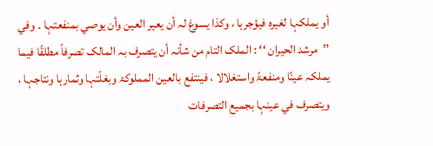أو یملکہا لغیرہ فیؤجرہا ، وکذا یسوغ لہ أن یعیر العین وأن یوصي بمنفعتہا ۔ وفي ’’مرشد الحیران ‘‘ : الملک التام من شأنہ أن یتصرف بہ المالک تصرفاً مطلقًا فیما یملکہ عینًا ومنفعۃً واستغلالا ، فینتفع بالعین المملوکۃ وبغلّتہا وثمارہا ونتاجہا ، ویتصرف في عینہا بجمیع التصرفات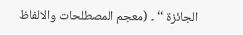الجائزۃ ‘‘ ۔ (معجم المصطلحات والالفاظ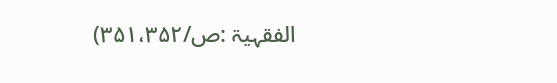الفقہیۃ :ص/۳۵۱،۳۵۲)